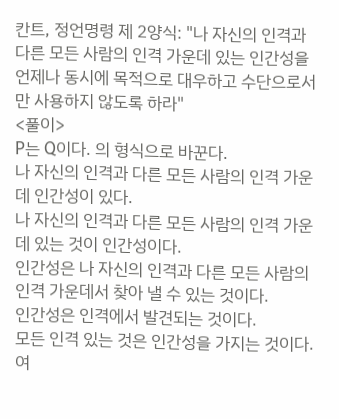칸트, 정언명령 제 2양식: "나 자신의 인격과 다른 모든 사람의 인격 가운데 있는 인간성을 언제나 동시에 목적으로 대우하고 수단으로서만 사용하지 않도록 하라"
<풀이>
P는 Q이다. 의 형식으로 바꾼다.
나 자신의 인격과 다른 모든 사람의 인격 가운데 인간성이 있다.
나 자신의 인격과 다른 모든 사람의 인격 가운데 있는 것이 인간성이다.
인간성은 나 자신의 인격과 다른 모든 사람의 인격 가운데서 찾아 낼 수 있는 것이다.
인간성은 인격에서 발견되는 것이다.
모든 인격 있는 것은 인간성을 가지는 것이다.
여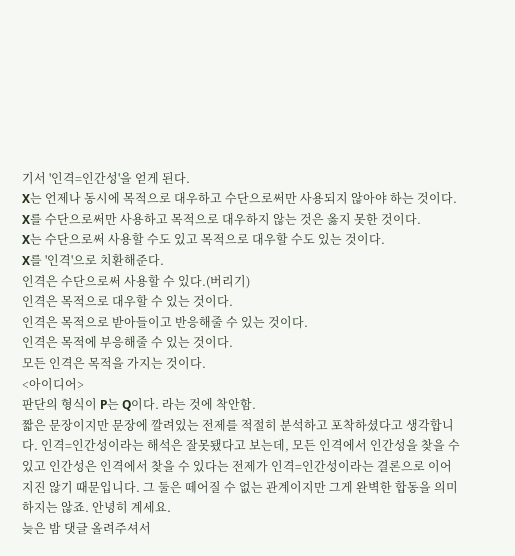기서 '인격=인간성'을 얻게 된다.
X는 언제나 동시에 목적으로 대우하고 수단으로써만 사용되지 않아야 하는 것이다.
X를 수단으로써만 사용하고 목적으로 대우하지 않는 것은 옳지 못한 것이다.
X는 수단으로써 사용할 수도 있고 목적으로 대우할 수도 있는 것이다.
X를 '인격'으로 치환해준다.
인격은 수단으로써 사용할 수 있다.(버리기)
인격은 목적으로 대우할 수 있는 것이다.
인격은 목적으로 받아들이고 반응해줄 수 있는 것이다.
인격은 목적에 부응해줄 수 있는 것이다.
모든 인격은 목적을 가지는 것이다.
<아이디어>
판단의 형식이 P는 Q이다. 라는 것에 착안함.
짧은 문장이지만 문장에 깔려있는 전제를 적절히 분석하고 포착하셨다고 생각합니다. 인격=인간성이라는 해석은 잘못됐다고 보는데, 모든 인격에서 인간성을 찾을 수 있고 인간성은 인격에서 찾을 수 있다는 전제가 인격=인간성이라는 결론으로 이어지진 않기 때문입니다. 그 둘은 떼어질 수 없는 관계이지만 그게 완벽한 합동을 의미하지는 않죠. 안녕히 계세요.
늦은 밤 댓글 올려주셔서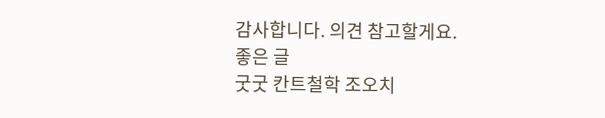감사합니다. 의견 참고할게요.
좋은 글
굿굿 칸트철학 조오치